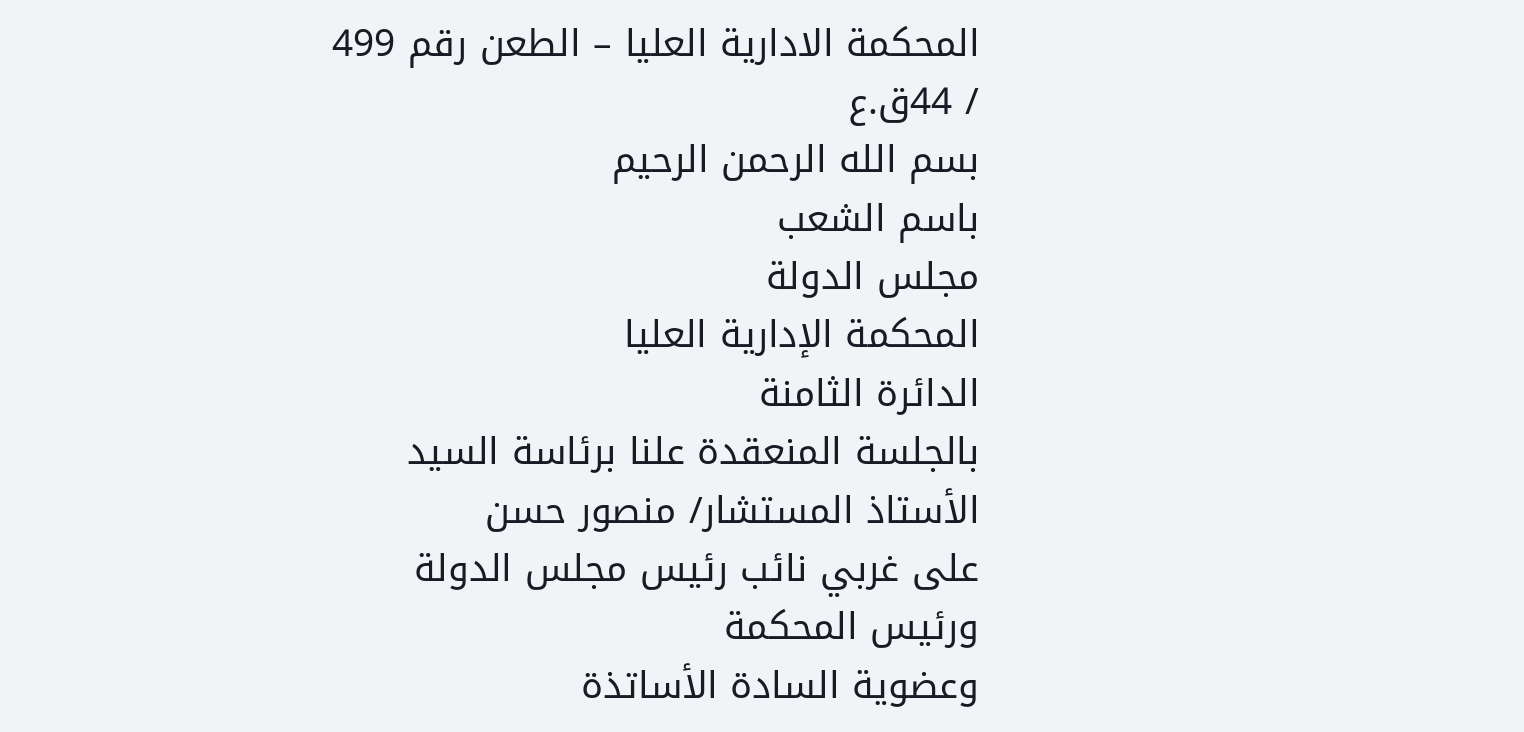المحكمة الادارية العليا – الطعن رقم 499 / 44ق.ع
بسم الله الرحمن الرحيم
باسم الشعب
مجلس الدولة
المحكمة الإدارية العليا
الدائرة الثامنة
بالجلسة المنعقدة علنا برئاسة السيد الأستاذ المستشار/ منصور حسن
على غربي نائب رئيس مجلس الدولة
ورئيس المحكمة
وعضوية السادة الأساتذة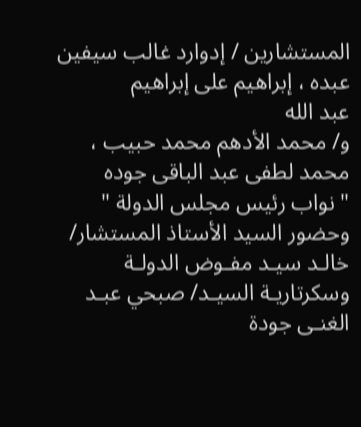المستشارين / إدوارد غالب سيفين عبده ، إبراهيم على إبراهيم
عبد الله
و/ محمد الأدهم محمد حبيب ، محمد لطفى عبد الباقى جوده
" نواب رئيس مجلس الدولة "
وحضور السيد الأستاذ المستشار/ خالـد سيـد مفـوض الدولـة
وسكرتاريـة السيـد/ صبحي عبـد الغنـى جودة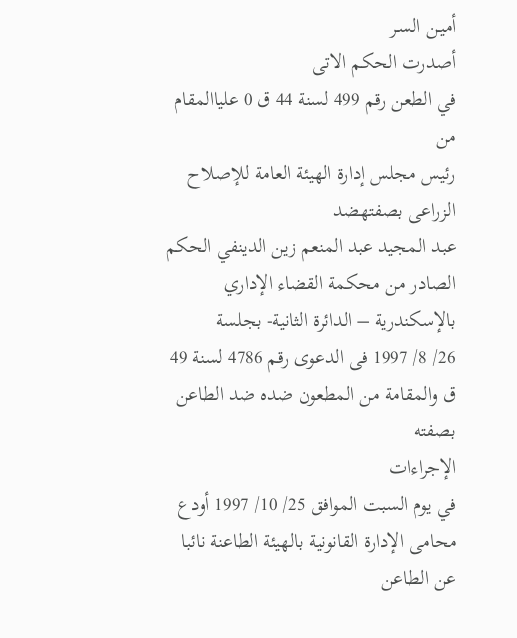أميـن السـر
أصدرت الحكم الاتى
في الطعن رقم 499 لسنة 44 ق 0 علياالمقام من
رئيس مجلس إدارة الهيئة العامة للإصلاح الزراعى بصفتهضد
عبد المجيد عبد المنعم زين الدينفي الحكم الصادر من محكمة القضاء الإداري بالإسكندرية – الدائرة الثانية- بجلسة
26/ 8/ 1997 فى الدعوى رقم 4786 لسنة 49 ق والمقامة من المطعون ضده ضد الطاعن بصفته
الإجراءات
في يوم السبت الموافق 25/ 10/ 1997 أودع محامى الإدارة القانونية بالهيئة الطاعنة نائبا عن الطاعن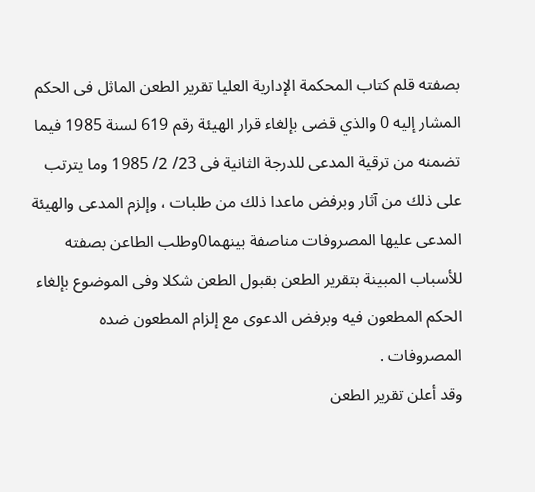بصفته قلم كتاب المحكمة الإدارية العليا تقرير الطعن الماثل فى الحكم المشار إليه 0 والذي قضى بإلغاء قرار الهيئة رقم 619 لسنة 1985 فيما تضمنه من ترقية المدعى للدرجة الثانية فى 23/ 2/ 1985 وما يترتب على ذلك من آثار وبرفض ماعدا ذلك من طلبات ، وإلزم المدعى والهيئة المدعى عليها المصروفات مناصفة بينهما0وطلب الطاعن بصفته للأسباب المبينة بتقرير الطعن بقبول الطعن شكلا وفى الموضوع بإلغاء الحكم المطعون فيه وبرفض الدعوى مع إلزام المطعون ضده المصروفات .
وقد أعلن تقرير الطعن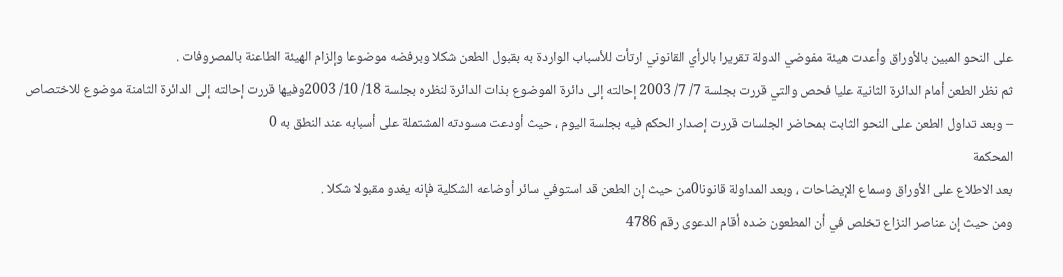على النحو المبين بالأوراق وأعدت هيئة مفوضي الدولة تقريرا بالرأي القانوني ارتأت للأسباب الواردة به بقبول الطعن شكلا وبرفضه موضوعا وإلزام الهيئة الطاعنة بالمصروفات .
ثم نظر الطعن أمام الدائرة الثانية عليا فحص والتي قررت بجلسة 7/ 7/ 2003 إحالته إلى دائرة الموضوع بذات الدائرة لنظره بجلسة 18/ 10/ 2003وفيها قررت إحالته إلى الدائرة الثامنة موضوع للاختصاص – وبعد تداول الطعن على النحو الثابت بمحاضر الجلسات قررت إصدار الحكم فيه بجلسة اليوم ، حيث أودعت مسودته المشتملة على أسبابه عند النطق به 0
المحكمة
بعد الاطلاع على الأوراق وسماع الإيضاحات ، وبعد المداولة قانونا0من حيث إن الطعن قد استوفي سائر أوضاعه الشكلية فإنه يغدو مقبولا شكلا .
ومن حيث إن عناصر النزاع تخلص في أن المطعون ضده أقام الدعوى رقم 4786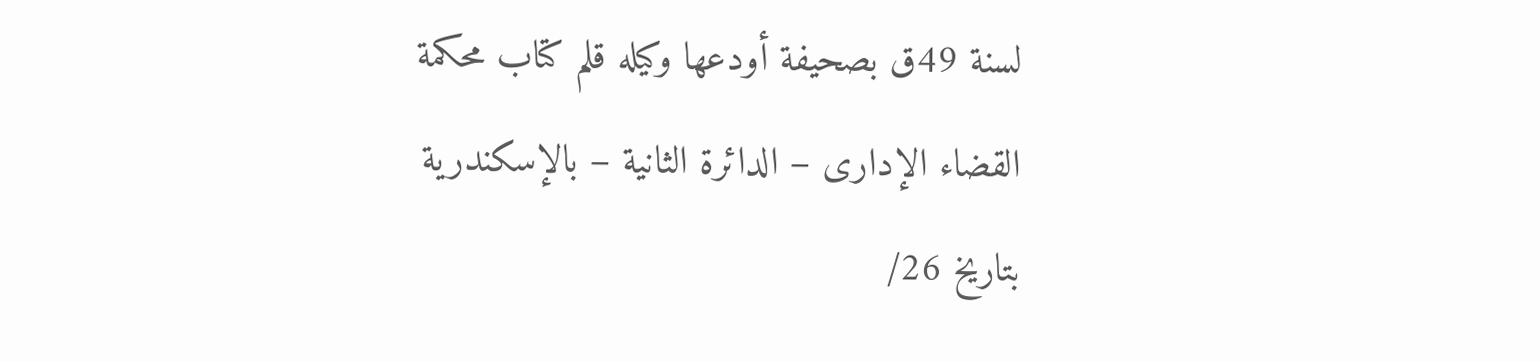لسنة 49ق بصحيفة أودعها وكيله قلم كتاب محكمة القضاء الإدارى – الدائرة الثانية – بالإسكندرية بتاريخ 26/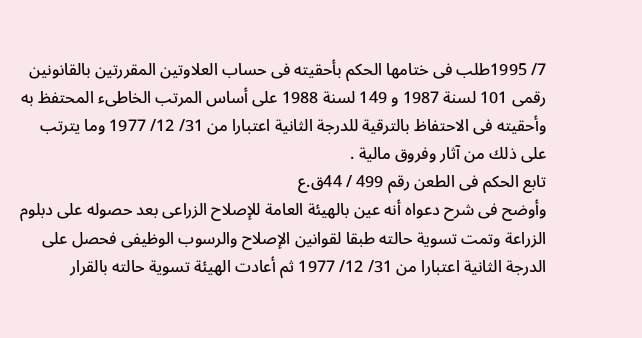7/ 1995طلب فى ختامها الحكم بأحقيته فى حساب العلاوتين المقررتين بالقانونين رقمى 101 لسنة 1987 و 149 لسنة 1988 على أساس المرتب الخاطىء المحتفظ به وأحقيته فى الاحتفاظ بالترقية للدرجة الثانية اعتبارا من 31/ 12/ 1977 وما يترتب على ذلك من آثار وفروق مالية .
تابع الحكم فى الطعن رقم 499 / 44ق.ع
وأوضح فى شرح دعواه أنه عين بالهيئة العامة للإصلاح الزراعى بعد حصوله على دبلوم الزراعة وتمت تسوية حالته طبقا لقوانين الإصلاح والرسوب الوظيفى فحصل على الدرجة الثانية اعتبارا من 31/ 12/ 1977 ثم أعادت الهيئة تسوية حالته بالقرار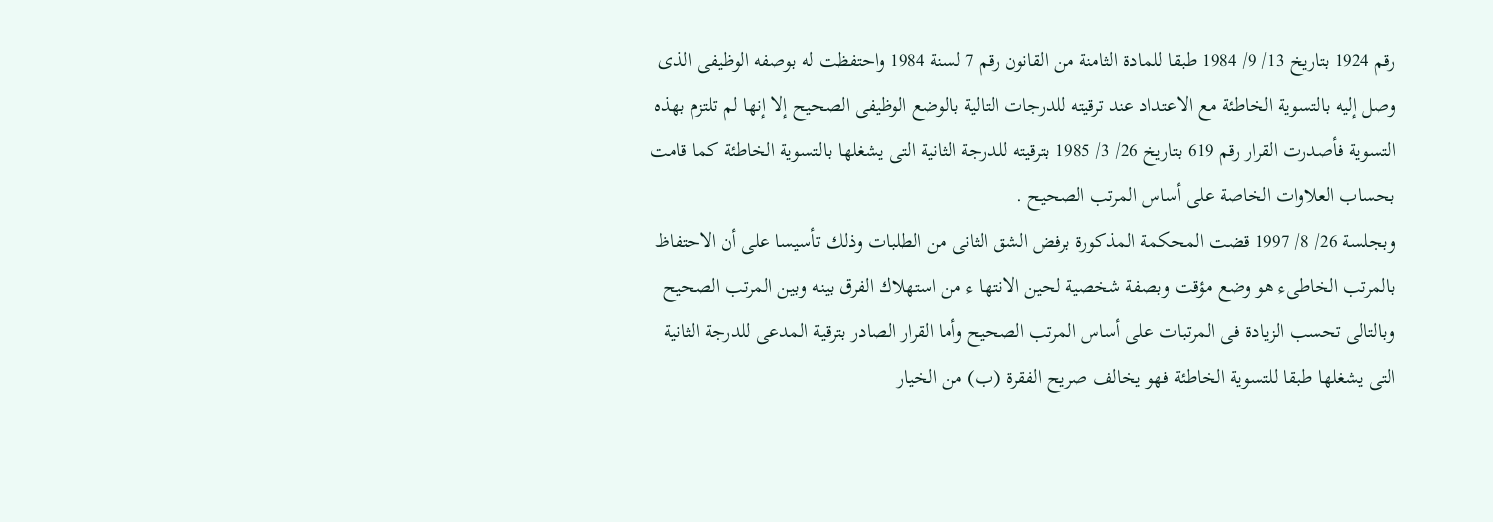رقم 1924 بتاريخ 13/ 9/ 1984 طبقا للمادة الثامنة من القانون رقم 7 لسنة 1984 واحتفظت له بوصفه الوظيفى الذى وصل إليه بالتسوية الخاطئة مع الاعتداد عند ترقيته للدرجات التالية بالوضع الوظيفى الصحيح إلا إنها لم تلتزم بهذه التسوية فأصدرت القرار رقم 619 بتاريخ 26/ 3/ 1985 بترقيته للدرجة الثانية التى يشغلها بالتسوية الخاطئة كما قامت بحساب العلاوات الخاصة على أساس المرتب الصحيح .
وبجلسة 26/ 8/ 1997 قضت المحكمة المذكورة برفض الشق الثانى من الطلبات وذلك تأسيسا على أن الاحتفاظ بالمرتب الخاطىء هو وضع مؤقت وبصفة شخصية لحين الانتها ء من استهلاك الفرق بينه وبين المرتب الصحيح وبالتالى تحسب الزيادة فى المرتبات على أساس المرتب الصحيح وأما القرار الصادر بترقية المدعى للدرجة الثانية التى يشغلها طبقا للتسوية الخاطئة فهو يخالف صريح الفقرة (ب) من الخيار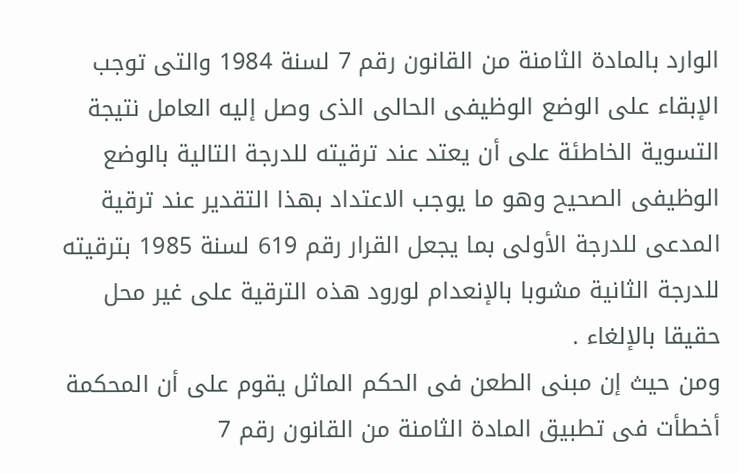الوارد بالمادة الثامنة من القانون رقم 7 لسنة 1984 والتى توجب الإبقاء على الوضع الوظيفى الحالى الذى وصل إليه العامل نتيجة التسوية الخاطئة على أن يعتد عند ترقيته للدرجة التالية بالوضع الوظيفى الصحيح وهو ما يوجب الاعتداد بهذا التقدير عند ترقية المدعى للدرجة الأولى بما يجعل القرار رقم 619 لسنة 1985 بترقيته للدرجة الثانية مشوبا بالإنعدام لورود هذه الترقية على غير محل حقيقا بالإلغاء .
ومن حيث إن مبنى الطعن فى الحكم الماثل يقوم على أن المحكمة أخطأت فى تطبيق المادة الثامنة من القانون رقم 7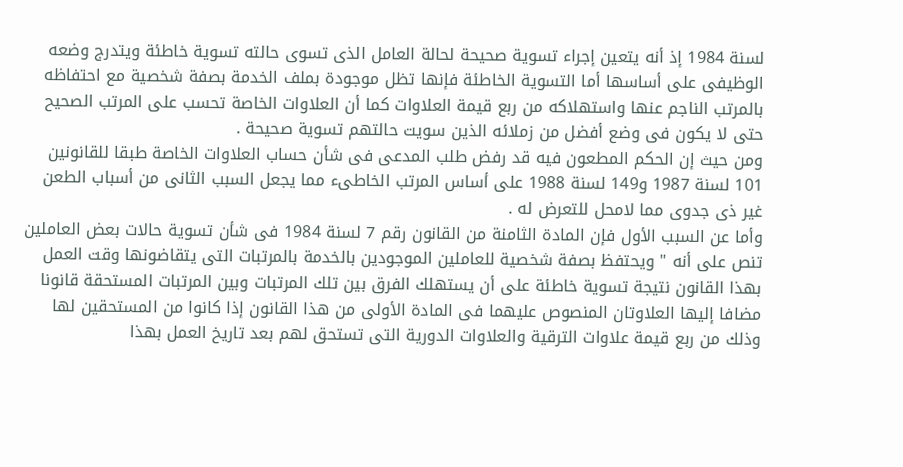لسنة 1984 إذ أنه يتعين إجراء تسوية صحيحة لحالة العامل الذى تسوى حالته تسوية خاطئة ويتدرج وضعه الوظيفى على أساسها أما التسوية الخاطئة فإنها تظل موجودة بملف الخدمة بصفة شخصية مع احتفاظه بالمرتب الناجم عنها واستهلاكه من ربع قيمة العلاوات كما أن العلاوات الخاصة تحسب على المرتب الصحيح حتى لا يكون فى وضع أفضل من زملائه الذين سويت حالتهم تسوية صحيحة .
ومن حيث إن الحكم المطعون فيه قد رفض طلب المدعى فى شأن حساب العلاوات الخاصة طبقا للقانونين 101 لسنة 1987 و149 لسنة 1988 على أساس المرتب الخاطىء مما يجعل السبب الثانى من أسباب الطعن غير ذى جدوى مما لامحل للتعرض له .
وأما عن السبب الأول فإن المادة الثامنة من القانون رقم 7 لسنة 1984 فى شأن تسوية حالات بعض العاملين تنص على أنه " ويحتفظ بصفة شخصية للعاملين الموجودين بالخدمة بالمرتبات التى يتقاضونها وقت العمل بهذا القانون نتيجة تسوية خاطئة على أن يستهلك الفرق بين تلك المرتبات وبين المرتبات المستحقة قانونا مضافا إليها العلاوتان المنصوص عليهما فى المادة الأولى من هذا القانون إذا كانوا من المستحقين لها وذلك من ربع قيمة علاوات الترقية والعلاوات الدورية التى تستحق لهم بعد تاريخ العمل بهذا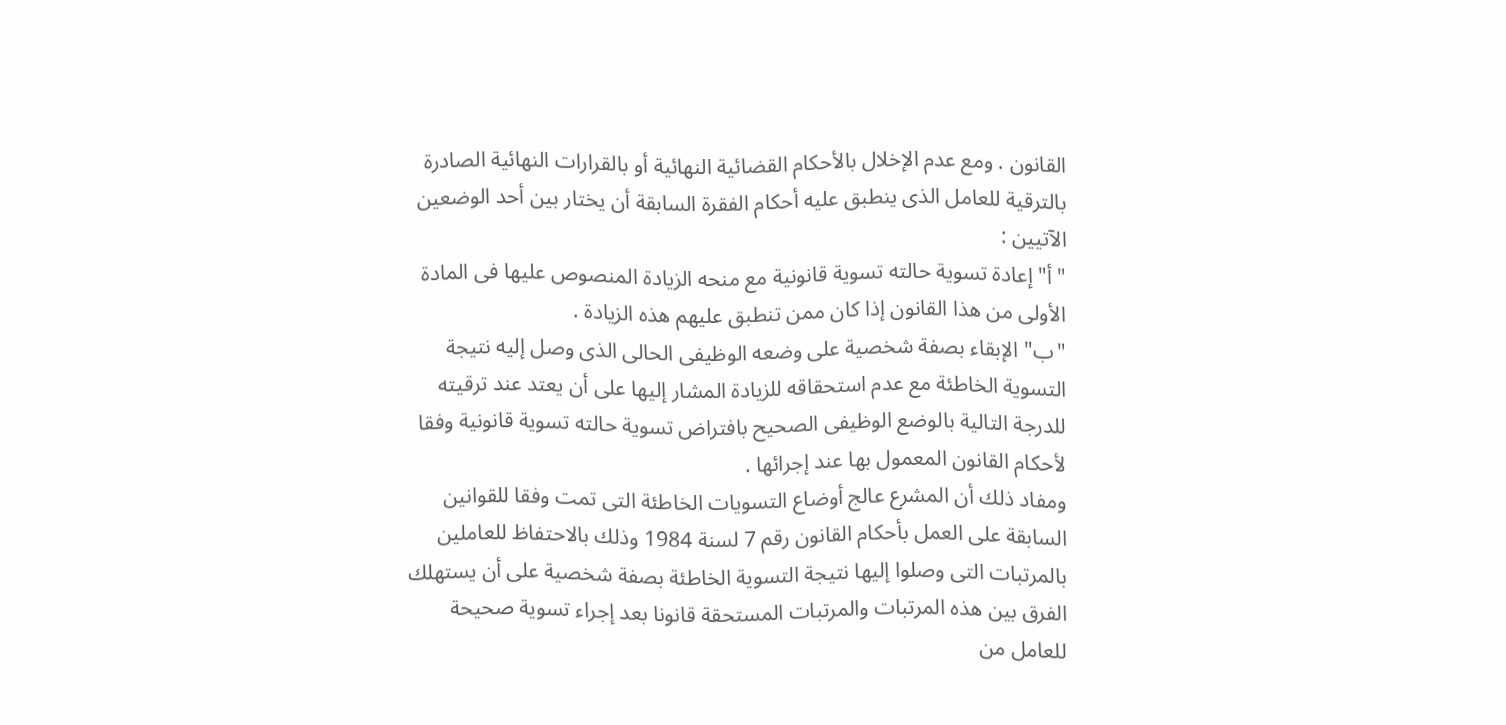القانون . ومع عدم الإخلال بالأحكام القضائية النهائية أو بالقرارات النهائية الصادرة بالترقية للعامل الذى ينطبق عليه أحكام الفقرة السابقة أن يختار بين أحد الوضعين الآتيين :
"أ" إعادة تسوية حالته تسوية قانونية مع منحه الزيادة المنصوص عليها فى المادة الأولى من هذا القانون إذا كان ممن تنطبق عليهم هذه الزيادة .
"ب" الإبقاء بصفة شخصية على وضعه الوظيفى الحالى الذى وصل إليه نتيجة التسوية الخاطئة مع عدم استحقاقه للزيادة المشار إليها على أن يعتد عند ترقيته للدرجة التالية بالوضع الوظيفى الصحيح بافتراض تسوية حالته تسوية قانونية وفقا لأحكام القانون المعمول بها عند إجرائها .
ومفاد ذلك أن المشرع عالج أوضاع التسويات الخاطئة التى تمت وفقا للقوانين السابقة على العمل بأحكام القانون رقم 7 لسنة 1984 وذلك بالاحتفاظ للعاملين بالمرتبات التى وصلوا إليها نتيجة التسوية الخاطئة بصفة شخصية على أن يستهلك الفرق بين هذه المرتبات والمرتبات المستحقة قانونا بعد إجراء تسوية صحيحة للعامل من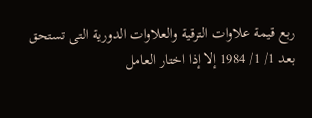ربع قيمة علاوات الترقية والعلاوات الدورية التى تستحق بعد 1/ 1/ 1984 إلا إذا اختار العامل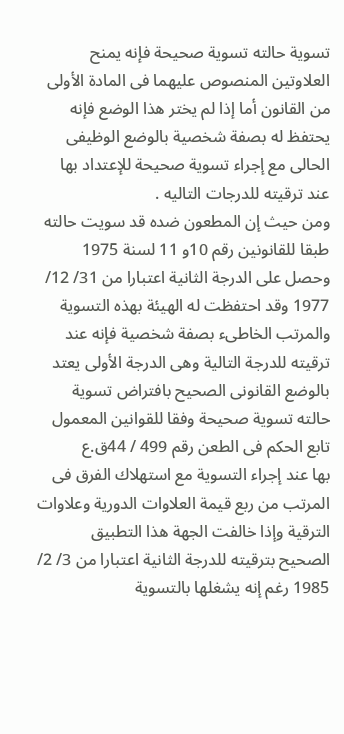تسوية حالته تسوية صحيحة فإنه يمنح العلاوتين المنصوص عليهما فى المادة الأولى من القانون أما إذا لم يختر هذا الوضع فإنه يحتفظ له بصفة شخصية بالوضع الوظيفى الحالى مع إجراء تسوية صحيحة للإعتداد بها عند ترقيته للدرجات التاليه .
ومن حيث إن المطعون ضده قد سويت حالته طبقا للقانونين رقم 10و 11 لسنة 1975 وحصل على الدرجة الثانية اعتبارا من 31/ 12/ 1977 وقد احتفظت له الهيئة بهذه التسوية والمرتب الخاطىء بصفة شخصية فإنه عند ترقيته للدرجة التالية وهى الدرجة الأولى يعتد بالوضع القانونى الصحيح بافتراض تسوية حالته تسوية صحيحة وفقا للقوانين المعمول
تابع الحكم فى الطعن رقم 499 / 44ق.ع
بها عند إجراء التسوية مع استهلاك الفرق فى المرتب من ربع قيمة العلاوات الدورية وعلاوات الترقية وإذا خالفت الجهة هذا التطبيق الصحيح بترقيته للدرجة الثانية اعتبارا من 3/ 2/ 1985 رغم إنه يشغلها بالتسوية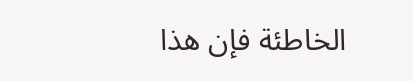الخاطئة فإن هذا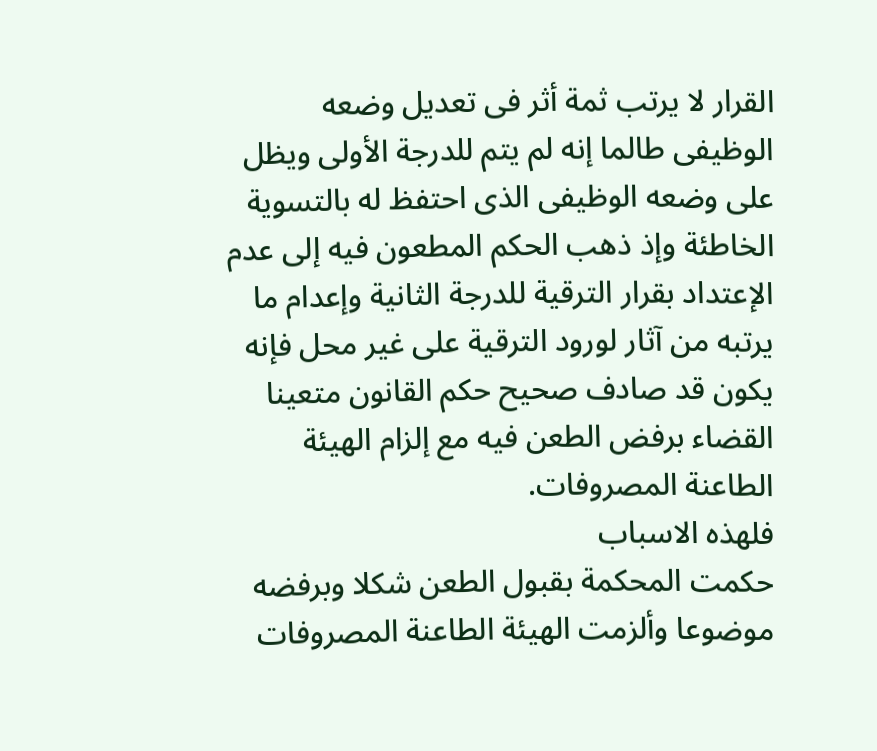القرار لا يرتب ثمة أثر فى تعديل وضعه الوظيفى طالما إنه لم يتم للدرجة الأولى ويظل على وضعه الوظيفى الذى احتفظ له بالتسوية الخاطئة وإذ ذهب الحكم المطعون فيه إلى عدم الإعتداد بقرار الترقية للدرجة الثانية وإعدام ما يرتبه من آثار لورود الترقية على غير محل فإنه يكون قد صادف صحيح حكم القانون متعينا القضاء برفض الطعن فيه مع إلزام الهيئة الطاعنة المصروفات.
فلهذه الاسباب
حكمت المحكمة بقبول الطعن شكلا وبرفضه موضوعا وألزمت الهيئة الطاعنة المصروفات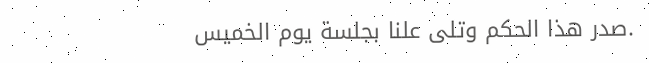.صدر هذا الحكم وتلى علنا بجلسة يوم الخميس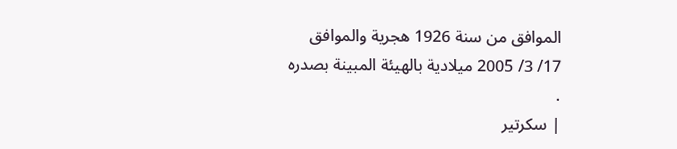الموافق من سنة 1926 هجرية والموافق 17/ 3/ 2005 ميلادية بالهيئة المبينة بصدره .
| سكرتير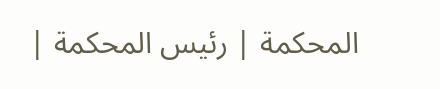المحكمة | رئيس المحكمة |